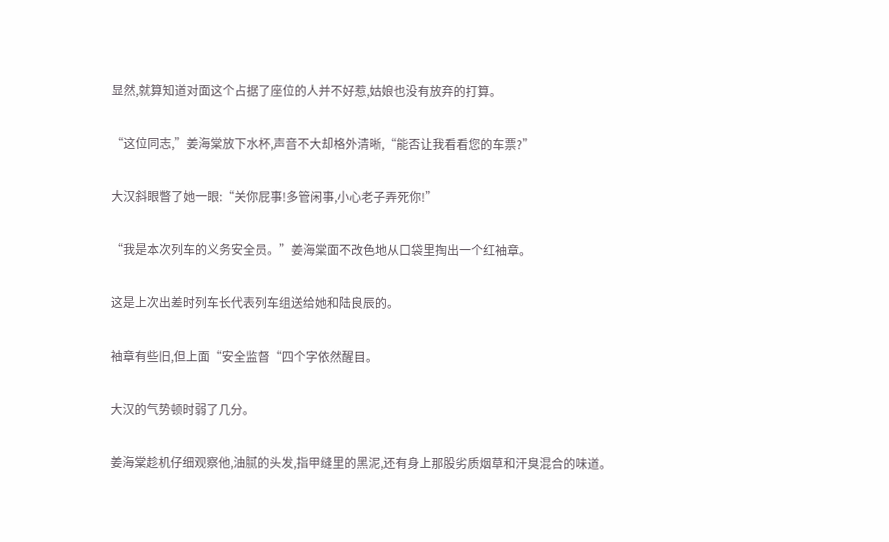显然,就算知道对面这个占据了座位的人并不好惹,姑娘也没有放弃的打算。

“这位同志,”姜海棠放下水杯,声音不大却格外清晰,“能否让我看看您的车票?”

大汉斜眼瞥了她一眼:“关你屁事!多管闲事,小心老子弄死你!”

“我是本次列车的义务安全员。”姜海棠面不改色地从口袋里掏出一个红袖章。

这是上次出差时列车长代表列车组送给她和陆良辰的。

袖章有些旧,但上面“安全监督“四个字依然醒目。

大汉的气势顿时弱了几分。

姜海棠趁机仔细观察他,油腻的头发,指甲缝里的黑泥,还有身上那股劣质烟草和汗臭混合的味道。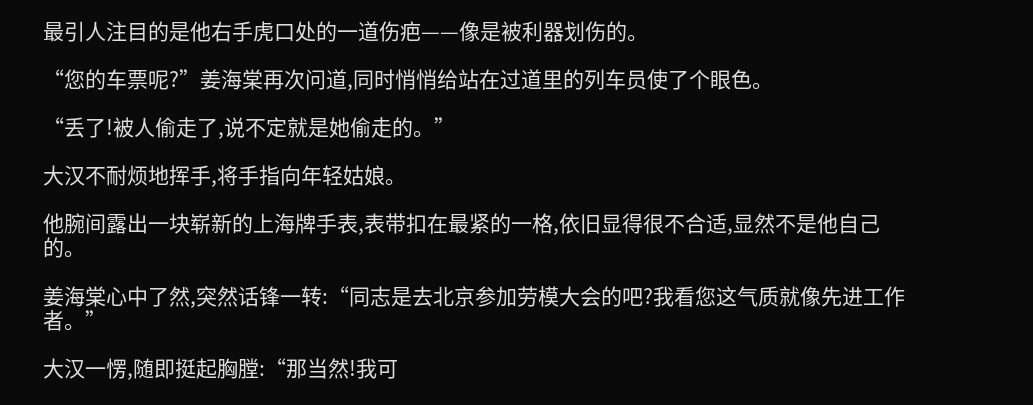最引人注目的是他右手虎口处的一道伤疤——像是被利器划伤的。

“您的车票呢?”姜海棠再次问道,同时悄悄给站在过道里的列车员使了个眼色。

“丢了!被人偷走了,说不定就是她偷走的。”

大汉不耐烦地挥手,将手指向年轻姑娘。

他腕间露出一块崭新的上海牌手表,表带扣在最紧的一格,依旧显得很不合适,显然不是他自己的。

姜海棠心中了然,突然话锋一转:“同志是去北京参加劳模大会的吧?我看您这气质就像先进工作者。”

大汉一愣,随即挺起胸膛:“那当然!我可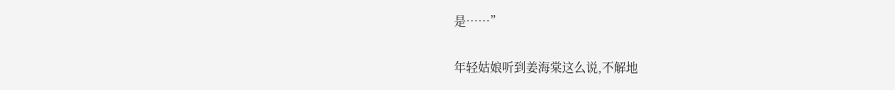是……”

年轻姑娘听到姜海棠这么说,不解地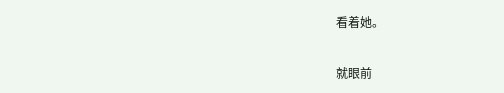看着她。

就眼前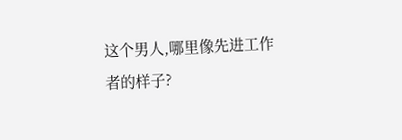这个男人,哪里像先进工作者的样子?